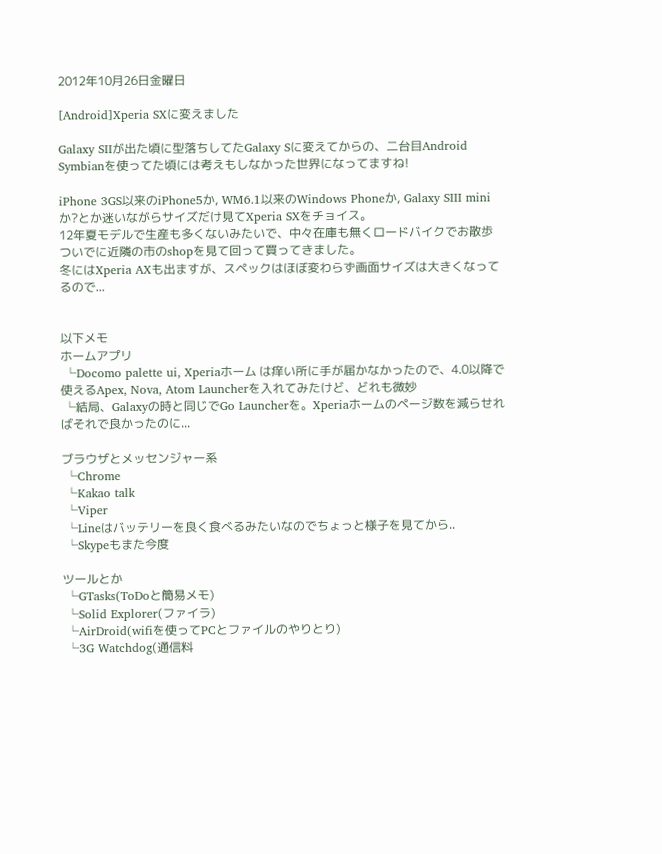2012年10月26日金曜日

[Android]Xperia SXに変えました

Galaxy SIIが出た頃に型落ちしてたGalaxy Sに変えてからの、二台目Android
Symbianを使ってた頃には考えもしなかった世界になってますね!

iPhone 3GS以来のiPhone5か, WM6.1以来のWindows Phoneか, Galaxy SIII miniか?とか迷いながらサイズだけ見てXperia SXをチョイス。
12年夏モデルで生産も多くないみたいで、中々在庫も無くロードバイクでお散歩ついでに近隣の市のshopを見て回って買ってきました。
冬にはXperia AXも出ますが、スペックはほぼ変わらず画面サイズは大きくなってるので...


以下メモ
ホームアプリ
 └Docomo palette ui, Xperiaホーム は痒い所に手が届かなかったので、4.0以降で使えるApex, Nova, Atom Launcherを入れてみたけど、どれも微妙
 └結局、Galaxyの時と同じでGo Launcherを。Xperiaホームのページ数を減らせればそれで良かったのに...

ブラウザとメッセンジャー系
 └Chrome
 └Kakao talk
 └Viper
 └Lineはバッテリーを良く食べるみたいなのでちょっと様子を見てから..
 └Skypeもまた今度

ツールとか
 └GTasks(ToDoと簡易メモ)
 └Solid Explorer(ファイラ)
 └AirDroid(wifiを使ってPCとファイルのやりとり)
 └3G Watchdog(通信料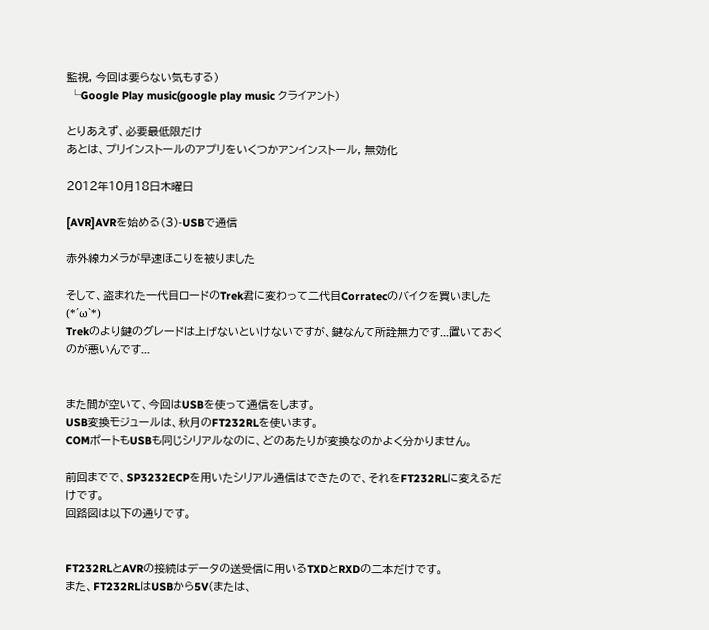監視, 今回は要らない気もする)
 └Google Play music(google play music クライアント)

とりあえず、必要最低限だけ
あとは、プリインストールのアプリをいくつかアンインストール, 無効化

2012年10月18日木曜日

[AVR]AVRを始める(3)-USBで通信

赤外線カメラが早速ほこりを被りました

そして、盗まれた一代目ロードのTrek君に変わって二代目Corratecのバイクを買いました(*´ω`*)
Trekのより鍵のグレードは上げないといけないですが、鍵なんて所詮無力です...置いておくのが悪いんです...


また間が空いて、今回はUSBを使って通信をします。
USB変換モジュールは、秋月のFT232RLを使います。
COMポートもUSBも同じシリアルなのに、どのあたりが変換なのかよく分かりません。

前回までで、SP3232ECPを用いたシリアル通信はできたので、それをFT232RLに変えるだけです。
回路図は以下の通りです。


FT232RLとAVRの接続はデータの送受信に用いるTXDとRXDの二本だけです。
また、FT232RLはUSBから5V(または、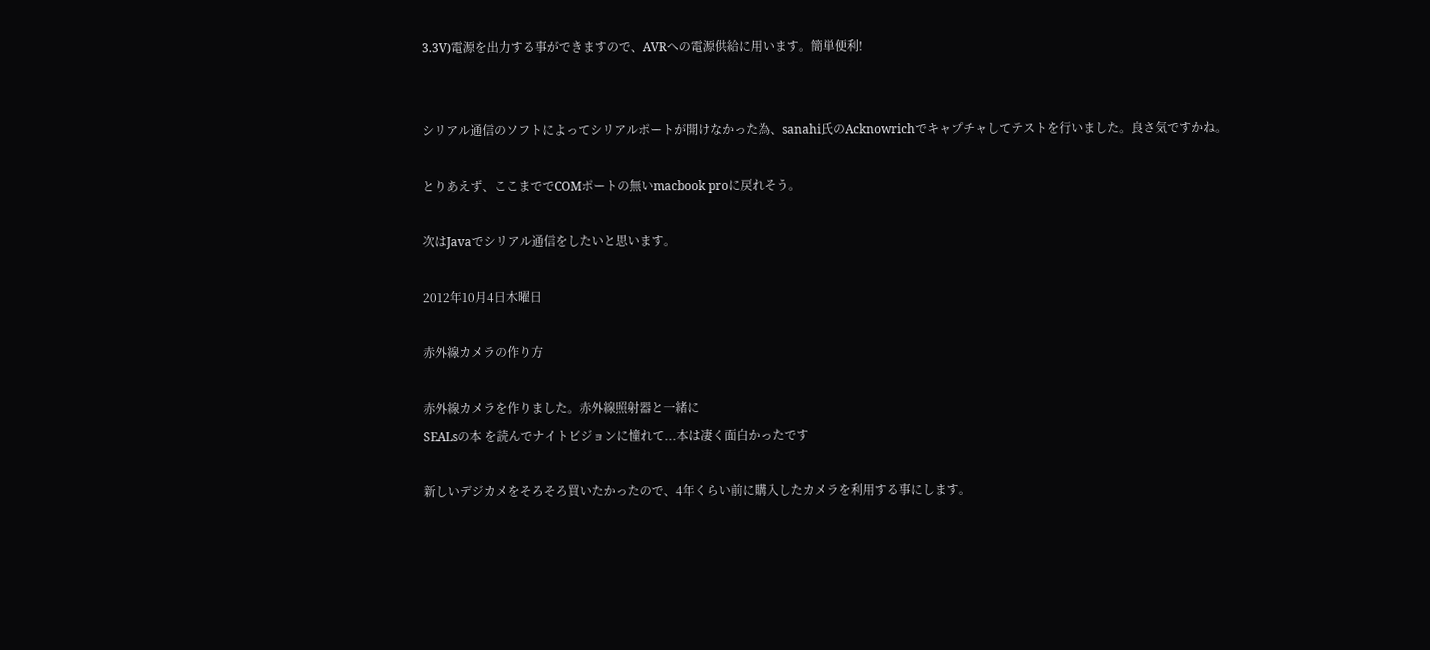3.3V)電源を出力する事ができますので、AVRへの電源供給に用います。簡単便利!


シリアル通信のソフトによってシリアルポートが開けなかった為、sanahi氏のAcknowrichでキャプチャしてテストを行いました。良さ気ですかね。

とりあえず、ここまででCOMポートの無いmacbook proに戻れそう。

次はJavaでシリアル通信をしたいと思います。

2012年10月4日木曜日

赤外線カメラの作り方

赤外線カメラを作りました。赤外線照射器と一緒に
SEALsの本 を読んでナイトビジョンに憧れて...本は凄く面白かったです

新しいデジカメをそろそろ買いたかったので、4年くらい前に購入したカメラを利用する事にします。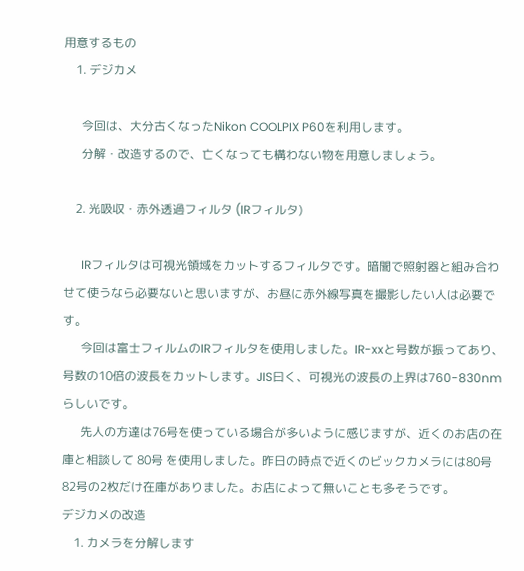用意するもの
    1. デジカメ

      今回は、大分古くなったNikon COOLPIX P60を利用します。
      分解・改造するので、亡くなっても構わない物を用意しましょう。

    2. 光吸収・赤外透過フィルタ (IRフィルタ)

      IRフィルタは可視光領域をカットするフィルタです。暗闇で照射器と組み合わせて使うなら必要ないと思いますが、お昼に赤外線写真を撮影したい人は必要です。
      今回は富士フィルムのIRフィルタを使用しました。IR-xxと号数が振ってあり、号数の10倍の波長をカットします。JIS曰く、可視光の波長の上界は760-830nmらしいです。
      先人の方達は76号を使っている場合が多いように感じますが、近くのお店の在庫と相談して 80号 を使用しました。昨日の時点で近くのビックカメラには80号82号の2枚だけ在庫がありました。お店によって無いことも多そうです。
デジカメの改造
    1. カメラを分解します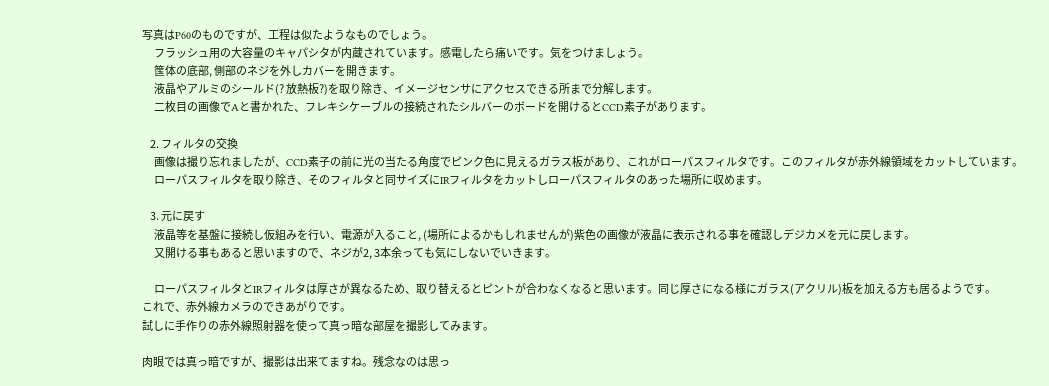写真はP60のものですが、工程は似たようなものでしょう。
      フラッシュ用の大容量のキャパシタが内蔵されています。感電したら痛いです。気をつけましょう。
      筺体の底部, 側部のネジを外しカバーを開きます。
      液晶やアルミのシールド(? 放熱板?)を取り除き、イメージセンサにアクセスできる所まで分解します。
      二枚目の画像でAと書かれた、フレキシケーブルの接続されたシルバーのボードを開けるとCCD素子があります。

    2. フィルタの交換
      画像は撮り忘れましたが、CCD素子の前に光の当たる角度でピンク色に見えるガラス板があり、これがローパスフィルタです。このフィルタが赤外線領域をカットしています。
      ローパスフィルタを取り除き、そのフィルタと同サイズにIRフィルタをカットしローパスフィルタのあった場所に収めます。

    3. 元に戻す
      液晶等を基盤に接続し仮組みを行い、電源が入ること, (場所によるかもしれませんが)紫色の画像が液晶に表示される事を確認しデジカメを元に戻します。
      又開ける事もあると思いますので、ネジが2, 3本余っても気にしないでいきます。

      ローパスフィルタとIRフィルタは厚さが異なるため、取り替えるとピントが合わなくなると思います。同じ厚さになる様にガラス(アクリル)板を加える方も居るようです。
これで、赤外線カメラのできあがりです。
試しに手作りの赤外線照射器を使って真っ暗な部屋を撮影してみます。

肉眼では真っ暗ですが、撮影は出来てますね。残念なのは思っ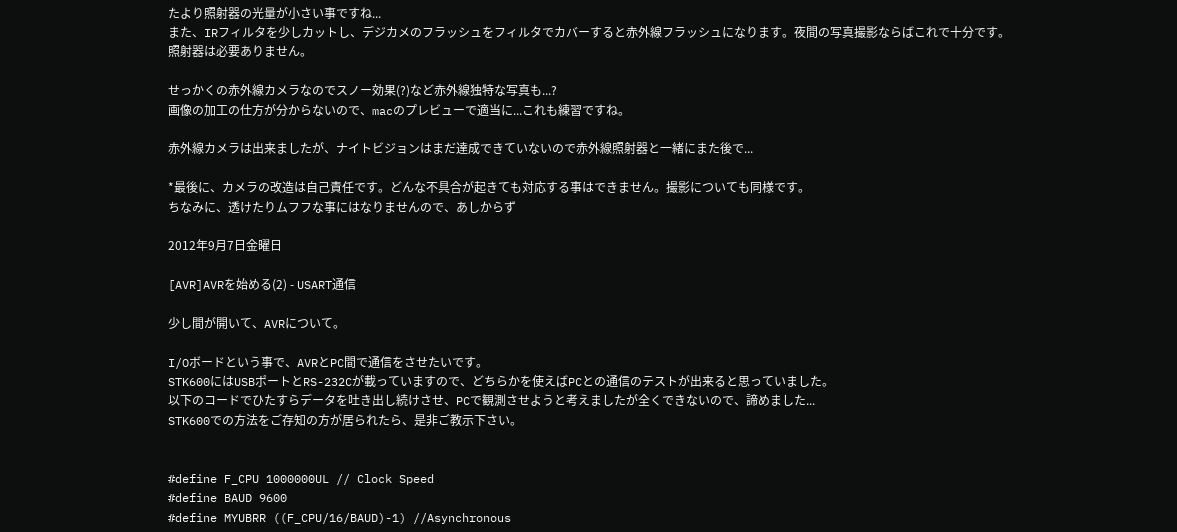たより照射器の光量が小さい事ですね...
また、IRフィルタを少しカットし、デジカメのフラッシュをフィルタでカバーすると赤外線フラッシュになります。夜間の写真撮影ならばこれで十分です。照射器は必要ありません。

せっかくの赤外線カメラなのでスノー効果(?)など赤外線独特な写真も...?
画像の加工の仕方が分からないので、macのプレビューで適当に...これも練習ですね。

赤外線カメラは出来ましたが、ナイトビジョンはまだ達成できていないので赤外線照射器と一緒にまた後で...

*最後に、カメラの改造は自己責任です。どんな不具合が起きても対応する事はできません。撮影についても同様です。
ちなみに、透けたりムフフな事にはなりませんので、あしからず

2012年9月7日金曜日

[AVR]AVRを始める(2) - USART通信

少し間が開いて、AVRについて。

I/Oボードという事で、AVRとPC間で通信をさせたいです。
STK600にはUSBポートとRS-232Cが載っていますので、どちらかを使えばPCとの通信のテストが出来ると思っていました。
以下のコードでひたすらデータを吐き出し続けさせ、PCで観測させようと考えましたが全くできないので、諦めました...
STK600での方法をご存知の方が居られたら、是非ご教示下さい。


#define F_CPU 1000000UL // Clock Speed
#define BAUD 9600
#define MYUBRR ((F_CPU/16/BAUD)-1) //Asynchronous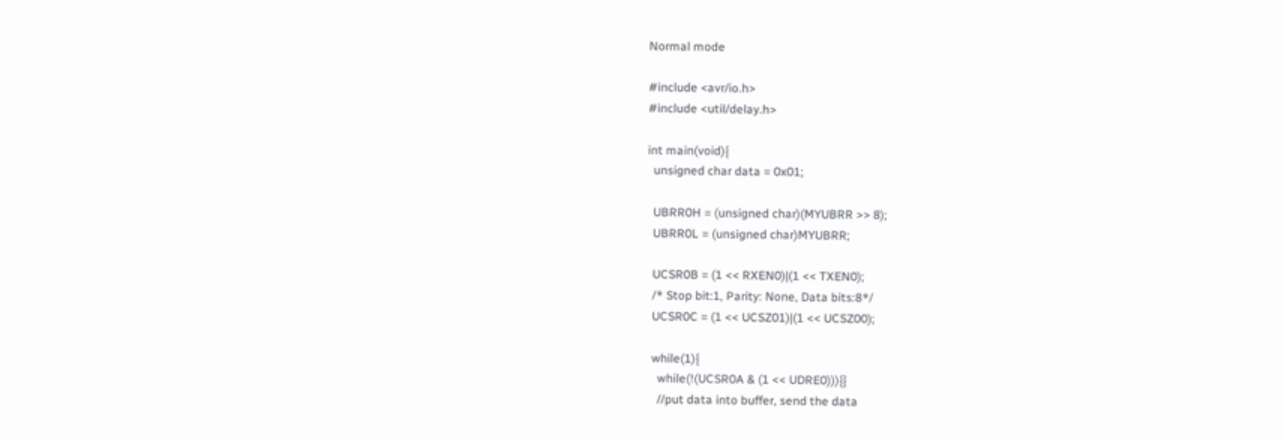Normal mode

#include <avr/io.h>
#include <util/delay.h>

int main(void){
  unsigned char data = 0x01;

  UBRR0H = (unsigned char)(MYUBRR >> 8);
  UBRR0L = (unsigned char)MYUBRR;

  UCSR0B = (1 << RXEN0)|(1 << TXEN0);
  /* Stop bit:1, Parity: None, Data bits:8*/
  UCSR0C = (1 << UCSZ01)|(1 << UCSZ00);

  while(1){
    while(!(UCSR0A & (1 << UDRE0))){}
    //put data into buffer, send the data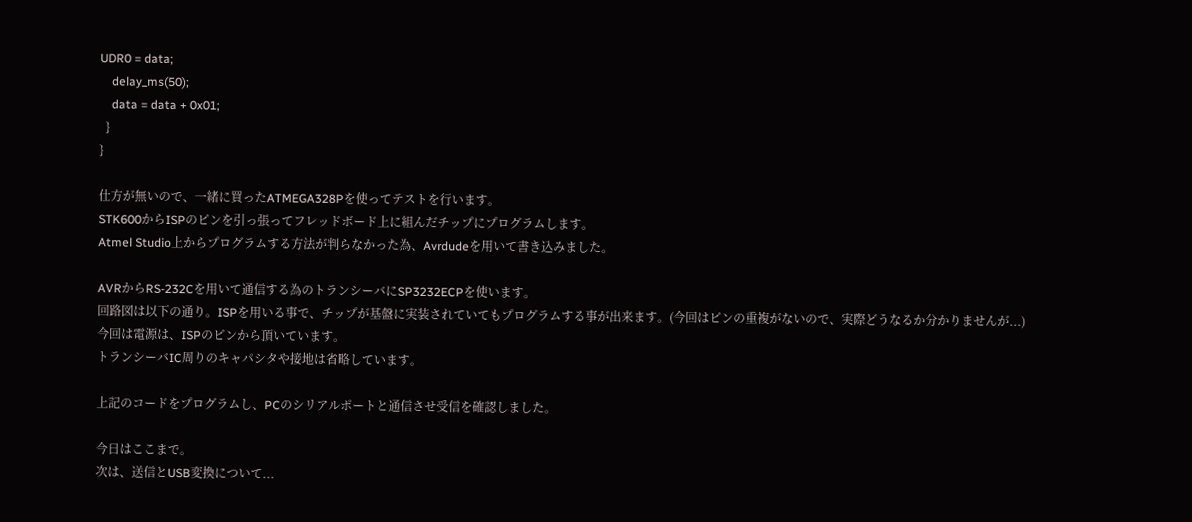UDR0 = data;
    delay_ms(50);
    data = data + 0x01;
  }
}

仕方が無いので、一緒に買ったATMEGA328Pを使ってテストを行います。
STK600からISPのピンを引っ張ってフレッドボード上に組んだチップにプログラムします。
Atmel Studio上からプログラムする方法が判らなかった為、Avrdudeを用いて書き込みました。

AVRからRS-232Cを用いて通信する為のトランシーバにSP3232ECPを使います。
回路図は以下の通り。ISPを用いる事で、チップが基盤に実装されていてもプログラムする事が出来ます。(今回はピンの重複がないので、実際どうなるか分かりませんが...)
今回は電源は、ISPのピンから頂いています。
トランシーバIC周りのキャパシタや接地は省略しています。

上記のコードをプログラムし、PCのシリアルポートと通信させ受信を確認しました。

今日はここまで。
次は、送信とUSB変換について...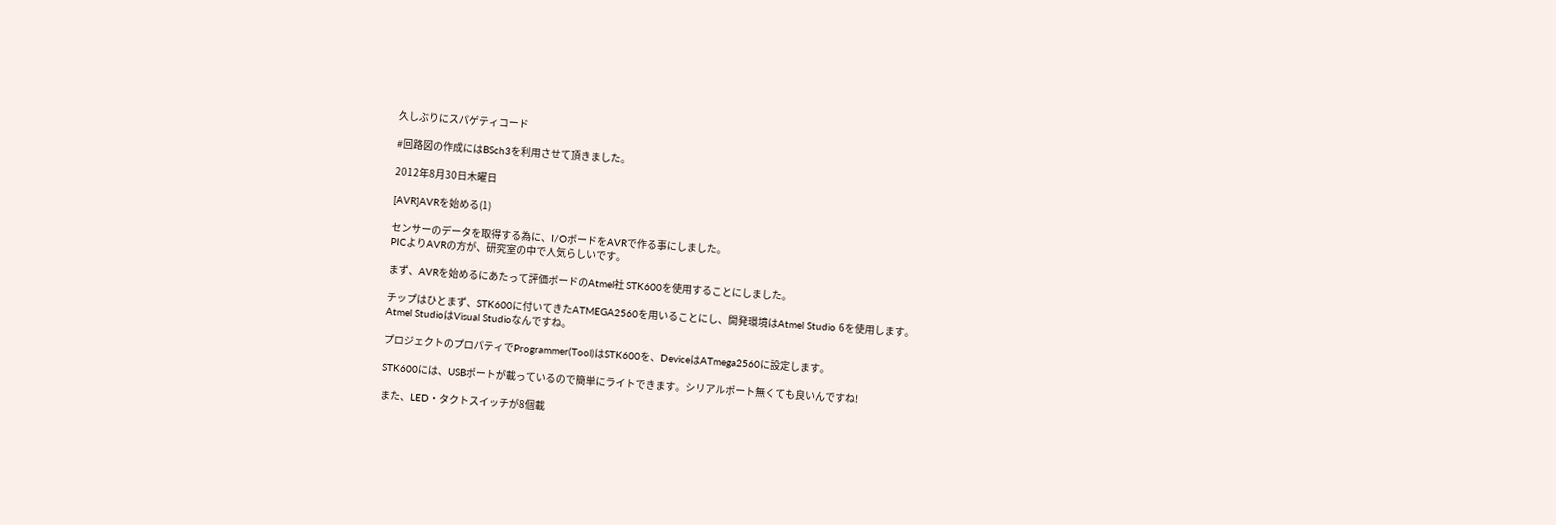久しぶりにスパゲティコード

#回路図の作成にはBSch3を利用させて頂きました。

2012年8月30日木曜日

[AVR]AVRを始める(1)

センサーのデータを取得する為に、I/OボードをAVRで作る事にしました。
PICよりAVRの方が、研究室の中で人気らしいです。

まず、AVRを始めるにあたって評価ボードのAtmel社 STK600を使用することにしました。

チップはひとまず、STK600に付いてきたATMEGA2560を用いることにし、開発環境はAtmel Studio 6を使用します。
Atmel StudioはVisual Studioなんですね。

プロジェクトのプロパティでProgrammer(Tool)はSTK600を、DeviceはATmega2560に設定します。

STK600には、USBポートが載っているので簡単にライトできます。シリアルポート無くても良いんですね!

また、LED・タクトスイッチが8個載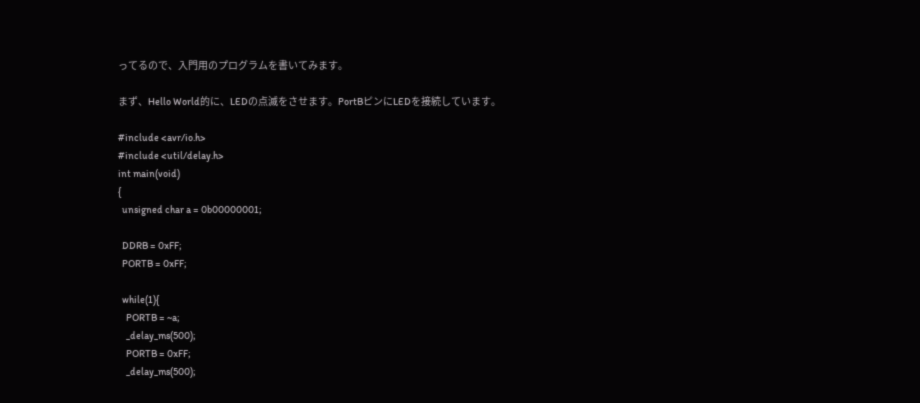ってるので、入門用のプログラムを書いてみます。

まず、Hello World的に、LEDの点滅をさせます。PortBピンにLEDを接続しています。

#include <avr/io.h>
#include <util/delay.h>
int main(void)
{
  unsigned char a = 0b00000001;

  DDRB = 0xFF;
  PORTB = 0xFF;

  while(1){
    PORTB = ~a;
    _delay_ms(500);
    PORTB = 0xFF;
    _delay_ms(500);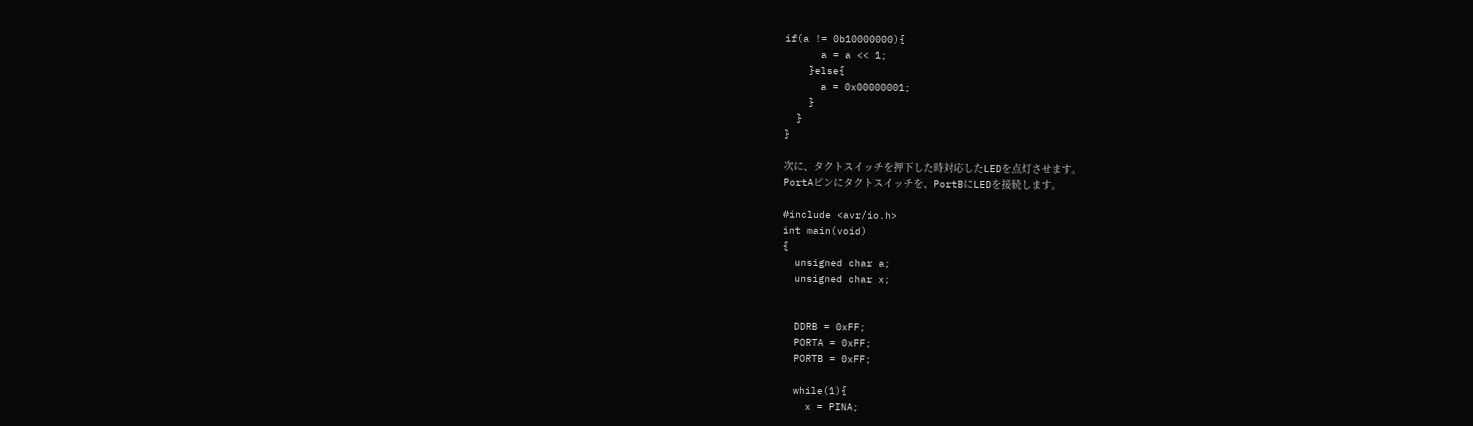if(a != 0b10000000){
      a = a << 1;
    }else{
      a = 0x00000001;
    }
  }
}

次に、タクトスイッチを押下した時対応したLEDを点灯させます。
PortAピンにタクトスイッチを、PortBにLEDを接続します。

#include <avr/io.h>
int main(void)
{
  unsigned char a;
  unsigned char x;


  DDRB = 0xFF;
  PORTA = 0xFF;
  PORTB = 0xFF;

  while(1){
    x = PINA;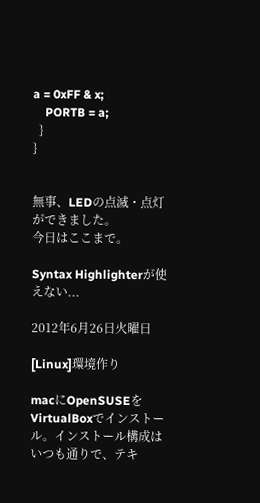a = 0xFF & x;
    PORTB = a;
  }
}


無事、LEDの点滅・点灯ができました。
今日はここまで。

Syntax Highlighterが使えない...

2012年6月26日火曜日

[Linux]環境作り

macにOpenSUSEをVirtualBoxでインストール。インストール構成はいつも通りで、テキ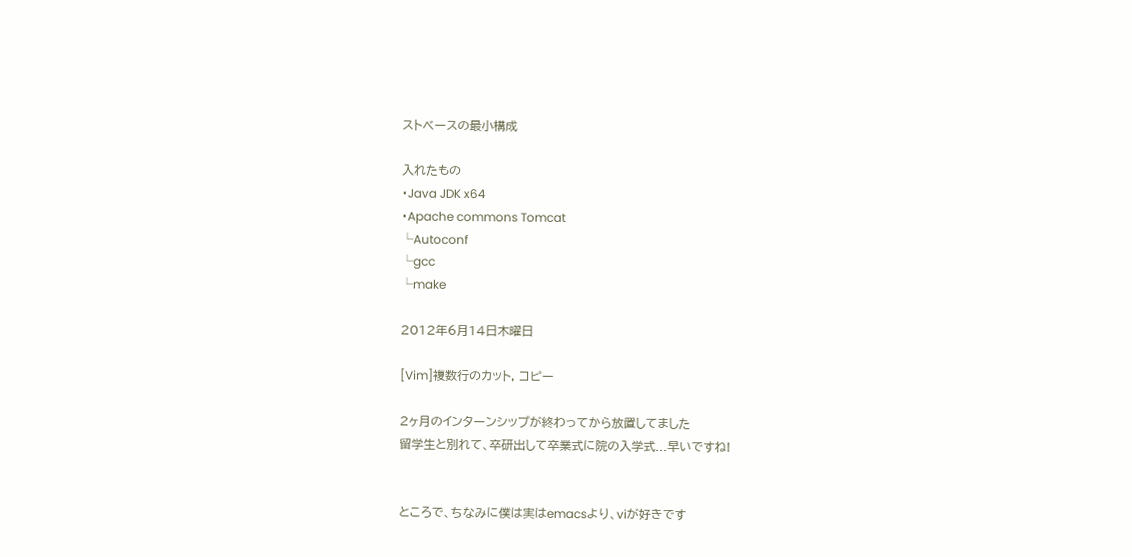ストベースの最小構成

入れたもの
・Java JDK x64
・Apache commons Tomcat
└Autoconf
└gcc
└make

2012年6月14日木曜日

[Vim]複数行のカット, コピー

2ヶ月のインターンシップが終わってから放置してました
留学生と別れて、卒研出して卒業式に院の入学式...早いですね!


ところで、ちなみに僕は実はemacsより、viが好きです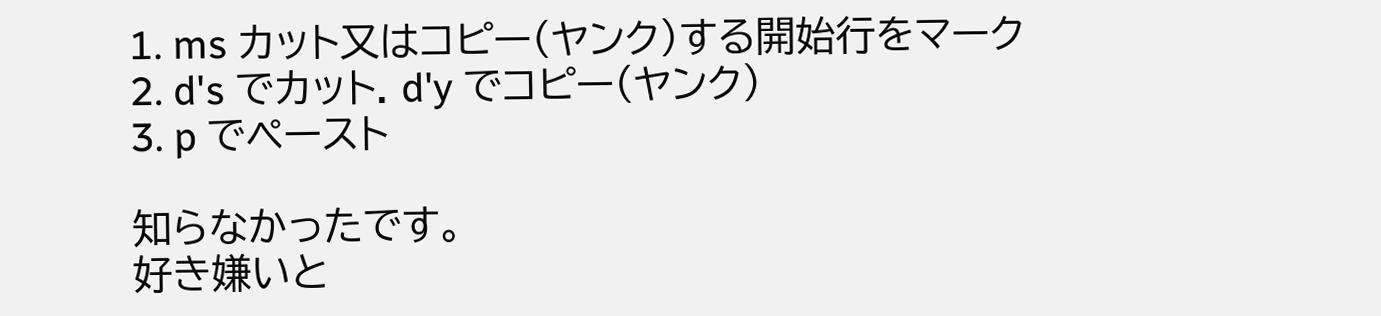1. ms カット又はコピー(ヤンク)する開始行をマーク
2. d's でカット. d'y でコピー(ヤンク)
3. p でペースト

知らなかったです。
好き嫌いと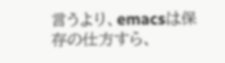言うより、emacsは保存の仕方すら、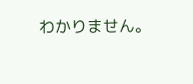わかりません。